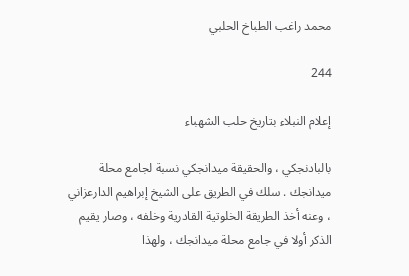محمد راغب الطباخ الحلبي

244

إعلام النبلاء بتاريخ حلب الشهباء

بالبادنجكي ، والحقيقة ميدانجكي نسبة لجامع محلة ميدانجك . سلك في الطريق على الشيخ إبراهيم الدارعزاني ، وعنه أخذ الطريقة الخلوتية القادرية وخلفه ، وصار يقيم الذكر أولا في جامع محلة ميدانجك ، ولهذا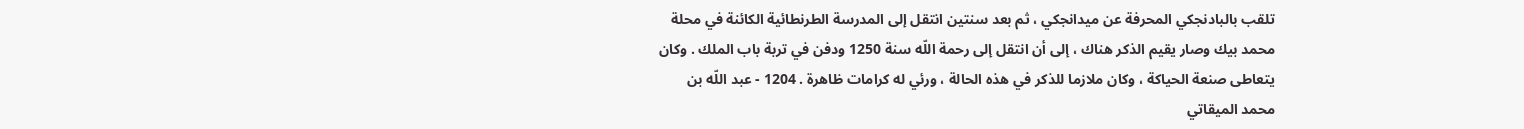تلقب بالبادنجكي المحرفة عن ميدانجكي ، ثم بعد سنتين انتقل إلى المدرسة الطرنطائية الكائنة في محلة محمد بيك وصار يقيم الذكر هناك ، إلى أن انتقل إلى رحمة اللّه سنة 1250 ودفن في تربة باب الملك . وكان يتعاطى صنعة الحياكة ، وكان ملازما للذكر في هذه الحالة ، ورئي له كرامات ظاهرة . 1204 - عبد اللّه بن محمد الميقاتي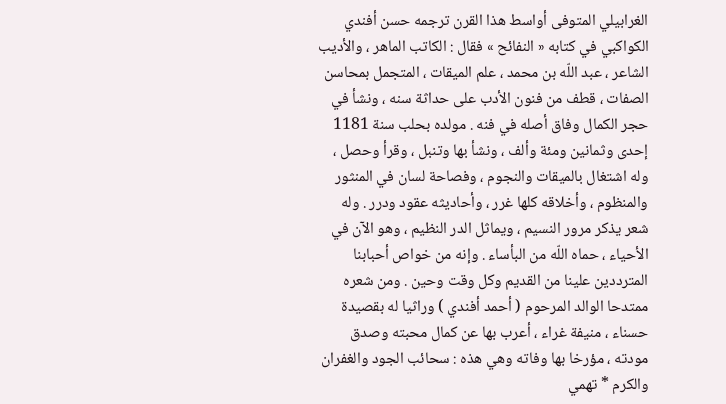الغرابيلي المتوفى أواسط هذا القرن ترجمه حسن أفندي الكواكبي في كتابه « النفائح » فقال : الكاتب الماهر ، والأديب الشاعر ، عبد اللّه بن محمد ، علم الميقات ، المتجمل بمحاسن الصفات ، قطف من فنون الأدب على حداثة سنه ، ونشأ في حجر الكمال وفاق أصله في فنه . مولده بحلب سنة 1181 إحدى وثمانين ومئة وألف ، ونشأ بها وتنبل ، وقرأ وحصل ، وله اشتغال بالميقات والنجوم ، وفصاحة لسان في المنثور والمنظوم ، وأخلاقه كلها غرر ، وأحاديثه عقود ودرر . وله شعر يذكر مرور النسيم ، ويماثل الدر النظيم ، وهو الآن في الأحياء ، حماه اللّه من البأساء . وإنه من خواص أحبابنا المترددين علينا من القديم وكل وقت وحين . ومن شعره ممتدحا الوالد المرحوم ( أحمد أفندي ) وراثيا له بقصيدة حسناء ، منيفة غراء ، أعرب بها عن كمال محبته وصدق مودته ، مؤرخا بها وفاته وهي هذه : سحائب الجود والغفران والكرم * تهمي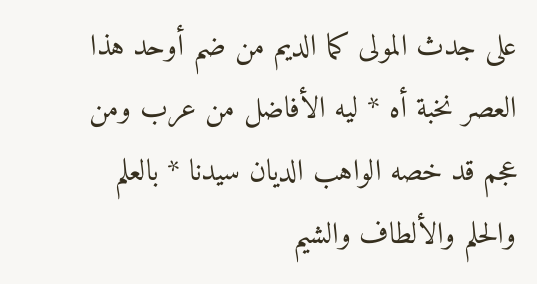على جدث المولى كما الديم من ضم أوحد هذا العصر نخبة أه * ليه الأفاضل من عرب ومن عجم قد خصه الواهب الديان سيدنا * بالعلم والحلم والألطاف والشيم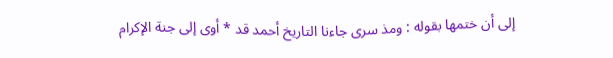إلى أن ختمها بقوله : ومذ سرى جاءنا التاريخ أحمد قد * أوى إلى جنة الإكرام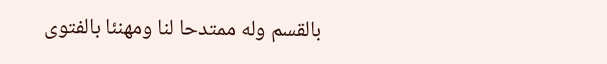بالقسم وله ممتدحا لنا ومهنئا بالفتوى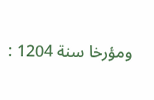ومؤرخا سنة 1204 :